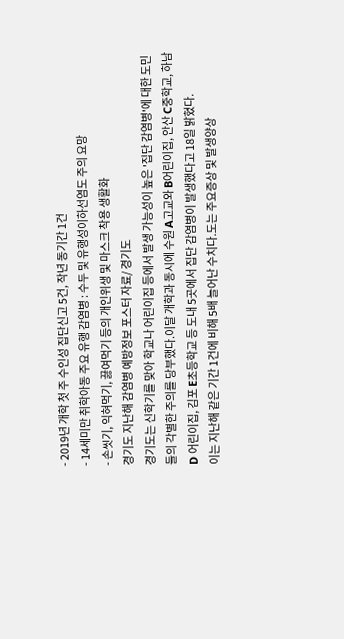- 2019년 개학 첫 주 수인성 집단신고 5건, 작년 동기간 1건
- 14세미만 취학아동 주요 유행 감염병 : 수두 및 유행성이하선염도 주의 요망
- 손씻기, 익혀먹기, 끓여먹기 등의 개인위생 및 마스크 착용 생활화
경기도 지난해 감염병 예방정보 포스터 자료/ 경기도
경기도는 신학기를 맞아 학교나 어린이집 등에서 발생 가능성이 높은 '집단 감염병'에 대한 도민들의 각별한 주의를 당부했다.이달 개학과 동시에 수원 A고교와 B어린이집, 안산 C중학교, 하남 D 어린이집, 김포 E초등학교 등 도내 5곳에서 집단 감염병이 발생했다고 18일 밝혔다.
이는 지난해 같은 기간 1건에 비해 5배 늘어난 수치다.도는 주요증상 및 발생양상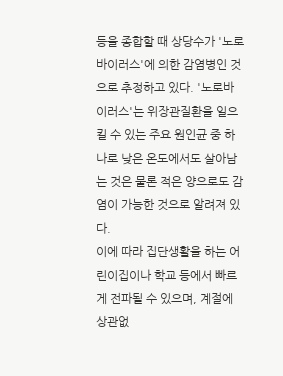등을 종합할 때 상당수가 '노로 바이러스'에 의한 감염병인 것으로 추정하고 있다. '노로바이러스'는 위장관질환을 일으킬 수 있는 주요 원인균 중 하나로 낮은 온도에서도 살아남는 것은 물론 적은 양으로도 감염이 가능한 것으로 알려져 있다.
이에 따라 집단생활을 하는 어린이집이나 학교 등에서 빠르게 전파될 수 있으며, 계절에 상관없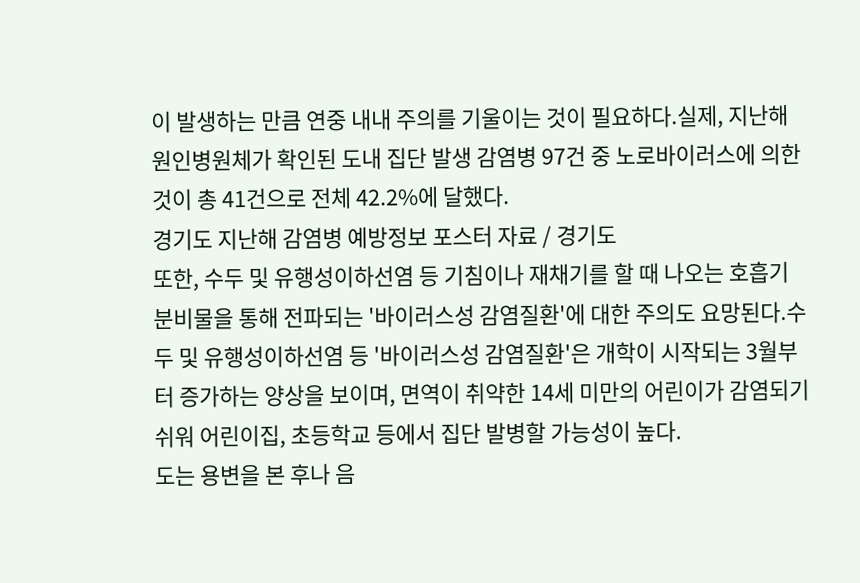이 발생하는 만큼 연중 내내 주의를 기울이는 것이 필요하다.실제, 지난해 원인병원체가 확인된 도내 집단 발생 감염병 97건 중 노로바이러스에 의한 것이 총 41건으로 전체 42.2%에 달했다.
경기도 지난해 감염병 예방정보 포스터 자료 / 경기도
또한, 수두 및 유행성이하선염 등 기침이나 재채기를 할 때 나오는 호흡기 분비물을 통해 전파되는 '바이러스성 감염질환'에 대한 주의도 요망된다.수두 및 유행성이하선염 등 '바이러스성 감염질환'은 개학이 시작되는 3월부터 증가하는 양상을 보이며, 면역이 취약한 14세 미만의 어린이가 감염되기 쉬워 어린이집, 초등학교 등에서 집단 발병할 가능성이 높다.
도는 용변을 본 후나 음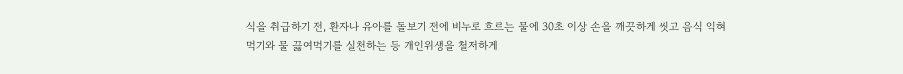식을 취급하기 전, 환자나 유아를 돌보기 전에 비누로 흐르는 물에 30초 이상 손을 깨끗하게 씻고 음식 익혀먹기와 물 끓여먹기를 실천하는 등 개인위생을 철저하게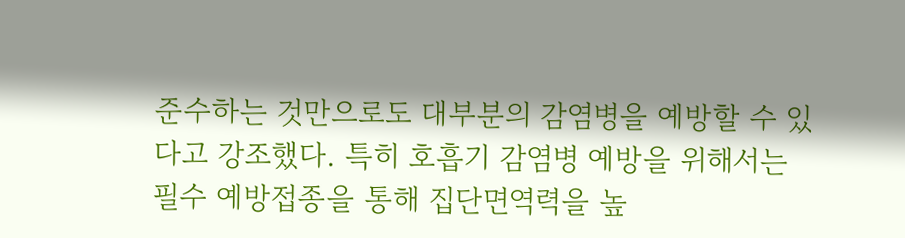준수하는 것만으로도 대부분의 감염병을 예방할 수 있다고 강조했다. 특히 호흡기 감염병 예방을 위해서는 필수 예방접종을 통해 집단면역력을 높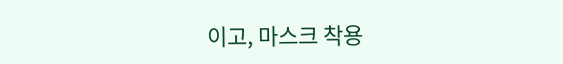이고, 마스크 착용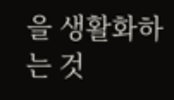을 생활화하는 것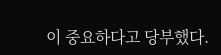이 중요하다고 당부했다.